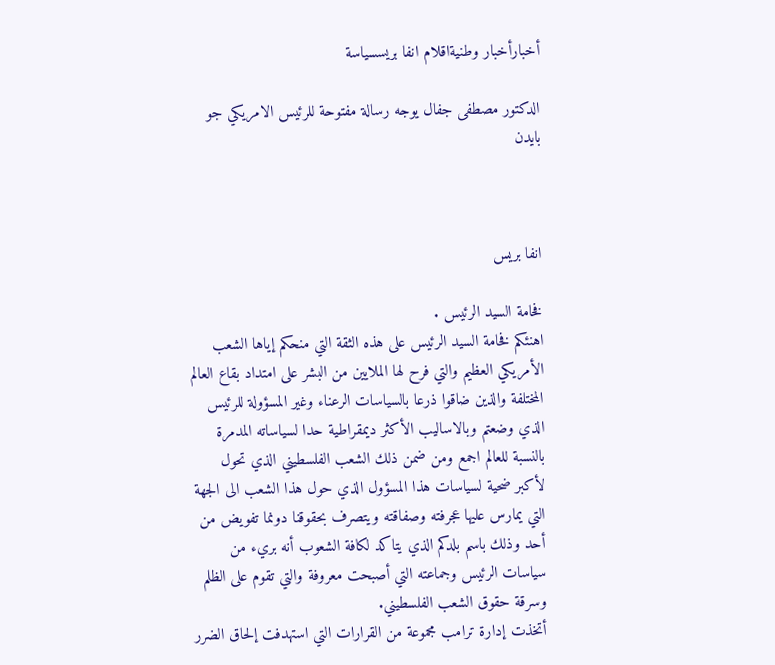أخبارأخبار وطنيةاقلام انفا بريسسياسة

الدكتور مصطفى جفال يوجه رسالة مفتوحة للرئيس الامريكي جو بايدن



انفا بريس

فخامة السيد الرئيس .
اهنئكم فخامة السيد الرئيس على هذه الثقة التي منحكم إياها الشعب الأمريكي العظيم والتي فرح لها الملايين من البشر على امتداد بقاع العالم المختلفة والذين ضاقوا ذرعا بالسياسات الرعناء وغير المسؤولة للرئيس الذي وضعتم وبالاساليب الأكثر ديمقراطية حدا لسياساته المدمرة بالنسبة للعالم اجمع ومن ضمن ذلك الشعب الفلسطيني الذي تحول لأكبر ضحية لسياسات هذا المسؤول الذي حول هذا الشعب الى الجهة التي يمارس عليها عجرفته وصفاقته ويتصرف بحقوقنا دونما تفويض من أحد وذلك باسم بلدكم الذي يتاكد لكافة الشعوب أنه بريء من سياسات الرئيس وجماعته التي أصبحت معروفة والتي تقوم على الظلم وسرقة حقوق الشعب الفلسطيني.
أتخذت إدارة ترامب مجموعة من القرارات التي استهدفت إلحاق الضرر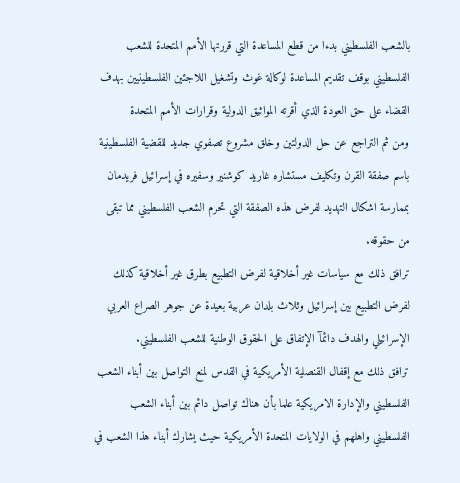بالشعب الفلسطيني بدءا من قطع المساعدة التي قررتها الأمم المتحدة للشعب الفلسطيني بوقف تقديم المساعدة لوكالة غوث وتشغيل اللاجئين الفلسطينيين بهدف القضاء على حق العودة الذي أقرته المواثيق الدولية وقرارات الأمم المتحدة
ومن ثم التراجع عن حل الدولتين وخلق مشروع تصفوي جديد للقضية الفلسطينية باسم صفقة القرن وتكليف مستشاره غاريد كوشنير وسفيره في إسرائيل فريدمان بممارسة اشكال التهديد لفرض هذه الصفقة التي تحرم الشعب الفلسطيني مما تبقى من حقوقه.
ترافق ذلك مع سياسات غير أخلاقية لفرض التطبيع بطرق غير أخلاقية كذلك لفرض التطبيع بين إسرائيل وثلاث بلدان عربية بعيدة عن جوهر الصراع العربي الإسرائيلي والهدف دائمآ الإتفاق على الحقوق الوطنية للشعب الفلسطيني.
ترافق ذلك مع إقفال القنصلية الأمريكية في القدس لمنع التواصل بين أبناء الشعب الفلسطيني والإدارة الامريكية علما بأن هناك تواصل دائم بين أبناء الشعب الفلسطيني واهلهم في الولايات المتحدة الأمريكية حيث يشارك أبناء هذا الشعب في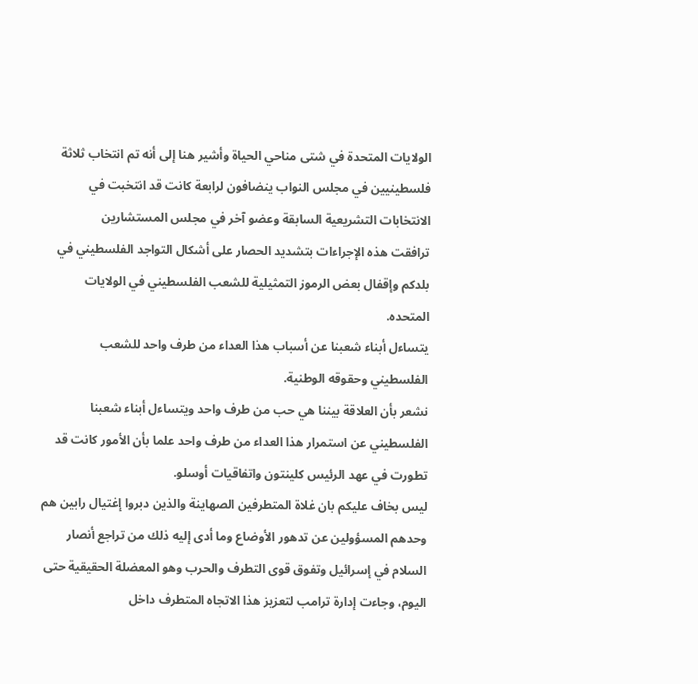الولايات المتحدة في شتى مناحي الحياة وأشير هنا إلى أنه تم انتخاب ثلاثة فلسطينيين في مجلس النواب ينضافون لرابعة كانت قد انتخبت في الانتخابات التشريعية السابقة وعضو آخر في مجلس المستشارين
ترافقت هذه الإجراءات بتشديد الحصار على أشكال التواجد الفلسطيني في بلدكم وإقفال بعض الرموز التمثيلية للشعب الفلسطيني في الولايات المتحده.
يتساءل أبناء شعبنا عن أسباب هذا العداء من طرف واحد للشعب الفلسطيني وحقوقه الوطنية.
نشعر بأن العلاقة بيننا هي حب من طرف واحد ويتساءل أبناء شعبنا الفلسطيني عن استمرار هذا العداء من طرف واحد علما بأن الأمور كانت قد تطورت في عهد الرئيس كلينتون واتفاقيات أوسلو.
ليس بخاف عليكم بان غلاة المتطرفين الصهاينة والذين دبروا إغتيال رابين هم وحدهم المسؤولين عن تدهور الأوضاع وما أدى إليه ذلك من تراجع أنصار السلام في إسرائيل وتفوق قوى التطرف والحرب وهو المعضلة الحقيقية حتى اليوم، وجاءت إدارة ترامب لتعزيز هذا الاتجاه المتطرف داخل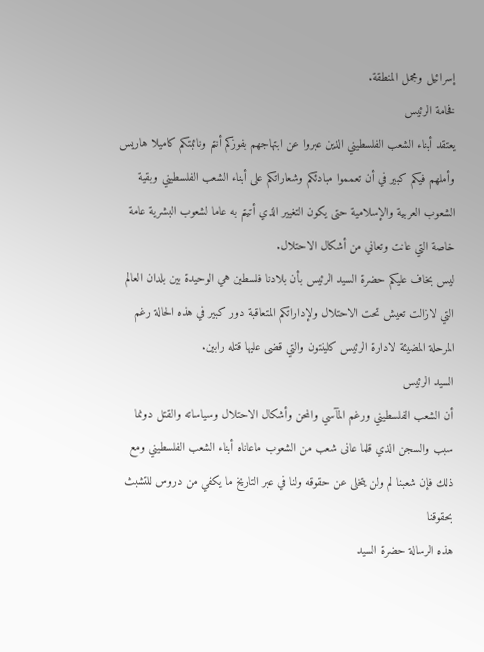إسرائيل ومجمل المنطقة.
فخامة الرئيس
يعتقد أبناء الشعب الفلسطيني الذين عبروا عن ابتهاجهم بفوزكم أنتم ونائبتكم كاميلا هاريس وأملهم فيكم كبير في أن تعمموا مبادئكم وشعاراتكم على أبناء الشعب الفلسطيني وبقية الشعوب العربية والإسلامية حتى يكون التغيير الذي أتيتم به عاما لشعوب البشرية عامة خاصة التي عانت وتعاني من أشكال الاحتلال.
ليس بخاف عليكم حضرة السيد الرئيس بأن بلادنا فلسطين هي الوحيدة بين بلدان العالم التي لازالت تعيش تحت الاحتلال ولإداراتكم المتعاقبة دور كبير في هذه الحالة رغم المرحلة المضيئة لادارة الرئيس كلينتون والتي قضى عليها قتله رابين.
السيد الرئيس
أن الشعب الفلسطيني ورغم المآسي والمحن وأشكال الاحتلال وسياساته والقتل دونما سبب والسجن الذي قلما عانى شعب من الشعوب ماعاناه أبناء الشعب الفلسطيني ومع ذلك فإن شعبنا لم ولن يتخلى عن حقوقه ولنا في عبر التاريخ ما يكفي من دروس للتشبث بحقوقنا
هذه الرسالة حضرة السيد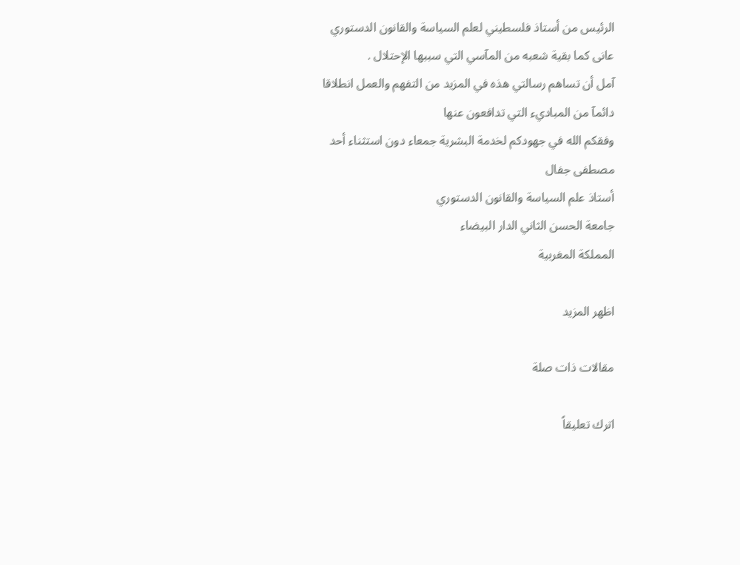الرئيس من أستاذ فلسطيني لعلم السياسة والقانون الدستوري عانى كما بقية شعبه من المآسي التي سببها الإحتلال .
آمل أن تساهم رسالتي هذه في المزيد من التفهم والعمل انطلاقا دائمآ من المباديء التي تدافعون عنها
وفقكم الله في جهودكم لخدمة البشرية جمعاء دون استثناء أحد
مصطفى جفال
أستاذ علم السياسة والقانون الدستوري
جامعة الحسن الثاني الدار البيضاء
المملكة المغربية

اظهر المزيد

مقالات ذات صلة

اترك تعليقاً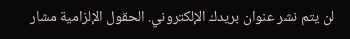لن يتم نشر عنوان بريدك الإلكتروني. الحقول الإلزامية مشار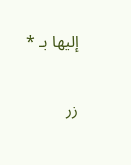إليها بـ *

زر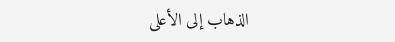الذهاب إلى الأعلى